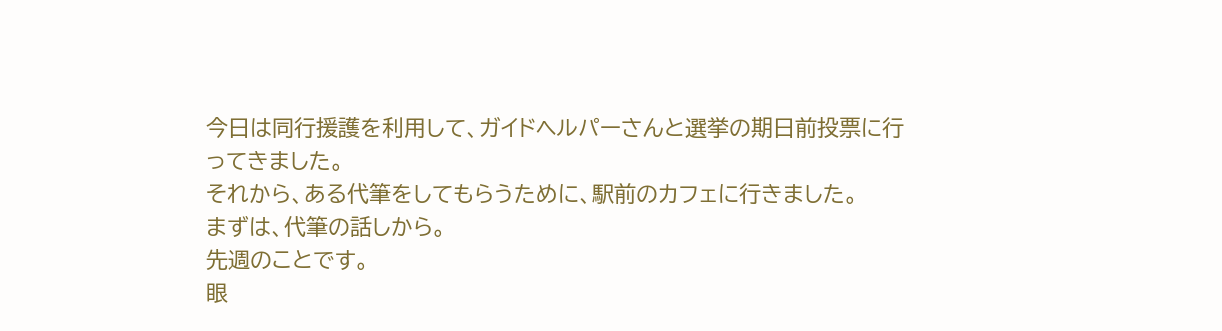今日は同行援護を利用して、ガイドヘルパーさんと選挙の期日前投票に行ってきました。
それから、ある代筆をしてもらうために、駅前のカフェに行きました。
まずは、代筆の話しから。
先週のことです。
眼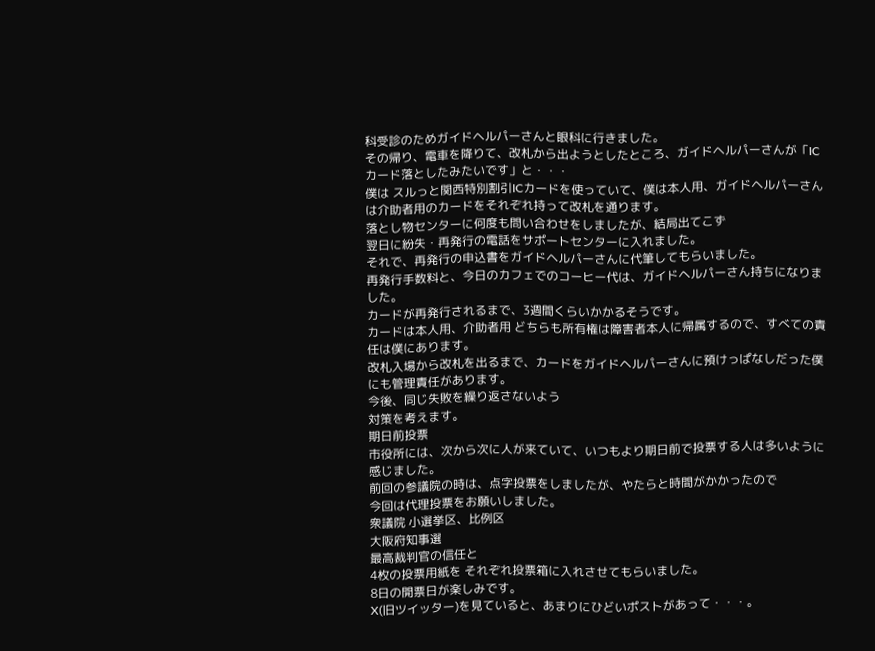科受診のためガイドヘルパーさんと眼科に行きました。
その帰り、電車を降りて、改札から出ようとしたところ、ガイドヘルパーさんが「ICカード落としたみたいです」と・・・
僕は スルっと関西特別割引ICカードを使っていて、僕は本人用、ガイドヘルパーさんは介助者用のカードをそれぞれ持って改札を通ります。
落とし物センターに何度も問い合わせをしましたが、結局出てこず
翌日に紛失・再発行の電話をサポートセンターに入れました。
それで、再発行の申込書をガイドヘルパーさんに代筆してもらいました。
再発行手数料と、今日のカフェでのコーヒー代は、ガイドヘルパーさん持ちになりました。
カードが再発行されるまで、3週間くらいかかるそうです。
カードは本人用、介助者用 どちらも所有権は障害者本人に帰属するので、すべての責任は僕にあります。
改札入場から改札を出るまで、カードをガイドヘルパーさんに預けっぱなしだった僕にも管理責任があります。
今後、同じ失敗を繰り返さないよう
対策を考えます。
期日前投票
市役所には、次から次に人が来ていて、いつもより期日前で投票する人は多いように感じました。
前回の参議院の時は、点字投票をしましたが、やたらと時間がかかったので
今回は代理投票をお願いしました。
衆議院 小選挙区、比例区
大阪府知事選
最高裁判官の信任と
4枚の投票用紙を それぞれ投票箱に入れさせてもらいました。
8日の開票日が楽しみです。
X(旧ツイッター)を見ていると、あまりにひどいポストがあって・・・。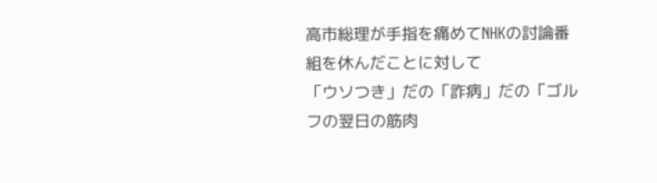高市総理が手指を痛めてNHKの討論番組を休んだことに対して
「ウソつき」だの「詐病」だの「ゴルフの翌日の筋肉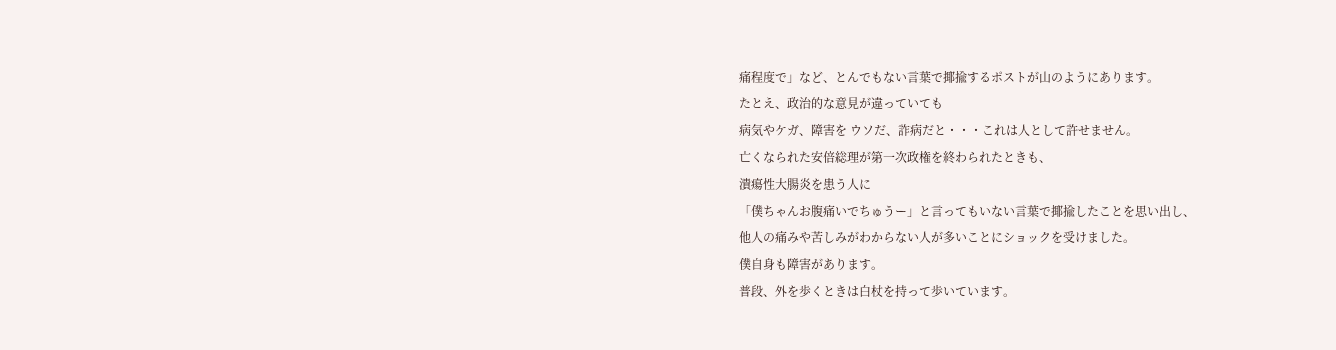痛程度で」など、とんでもない言葉で揶揄するポストが山のようにあります。
たとえ、政治的な意見が違っていても
病気やケガ、障害を ウソだ、詐病だと・・・これは人として許せません。
亡くなられた安倍総理が第一次政権を終わられたときも、
潰瘍性大腸炎を患う人に
「僕ちゃんお腹痛いでちゅうー」と言ってもいない言葉で揶揄したことを思い出し、
他人の痛みや苦しみがわからない人が多いことにショックを受けました。
僕自身も障害があります。
普段、外を歩くときは白杖を持って歩いています。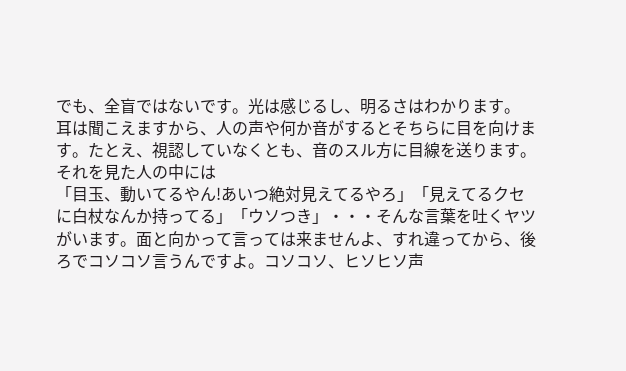でも、全盲ではないです。光は感じるし、明るさはわかります。
耳は聞こえますから、人の声や何か音がするとそちらに目を向けます。たとえ、視認していなくとも、音のスル方に目線を送ります。
それを見た人の中には
「目玉、動いてるやん!あいつ絶対見えてるやろ」「見えてるクセに白杖なんか持ってる」「ウソつき」・・・そんな言葉を吐くヤツがいます。面と向かって言っては来ませんよ、すれ違ってから、後ろでコソコソ言うんですよ。コソコソ、ヒソヒソ声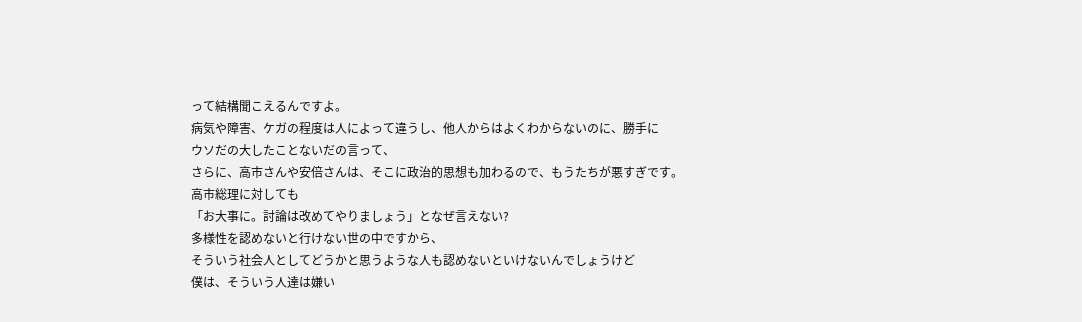って結構聞こえるんですよ。
病気や障害、ケガの程度は人によって違うし、他人からはよくわからないのに、勝手に
ウソだの大したことないだの言って、
さらに、高市さんや安倍さんは、そこに政治的思想も加わるので、もうたちが悪すぎです。
高市総理に対しても
「お大事に。討論は改めてやりましょう」となぜ言えない?
多様性を認めないと行けない世の中ですから、
そういう社会人としてどうかと思うような人も認めないといけないんでしょうけど
僕は、そういう人達は嫌い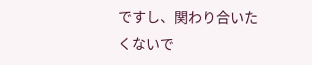ですし、関わり合いたくないで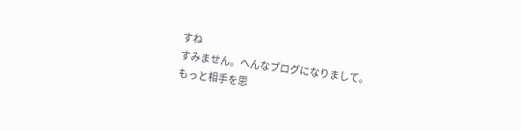すね
すみません。へんなブログになりまして。
もっと相手を思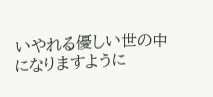いやれる優しい世の中になりますように